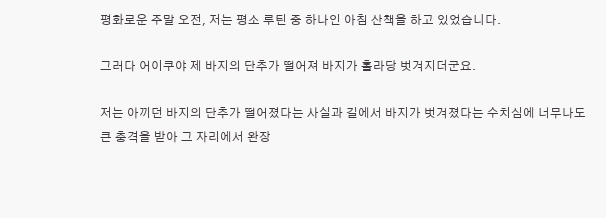평화로운 주말 오전, 저는 평소 루틴 중 하나인 아침 산책을 하고 있었습니다.

그러다 어이쿠야 제 바지의 단추가 떨어져 바지가 홀라당 벗겨지더군요.

저는 아끼던 바지의 단추가 떨어졌다는 사실과 길에서 바지가 벗겨졌다는 수치심에 너무나도 큰 충격을 받아 그 자리에서 완장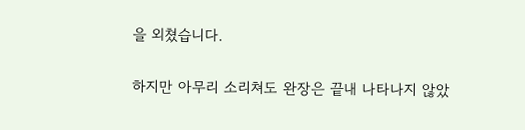을 외쳤습니다.

하지만 아무리 소리쳐도 완장은 끝내 나타나지 않았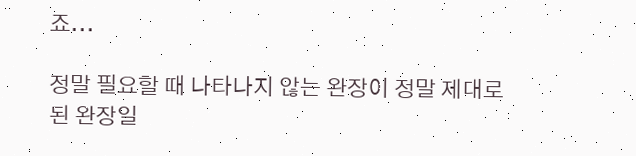죠...

정말 필요할 때 나타나지 않는 완장이 정말 제대로 된 완장일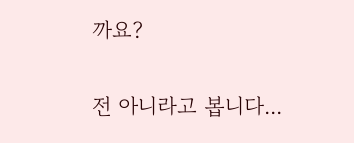까요?

전 아니라고 봅니다...